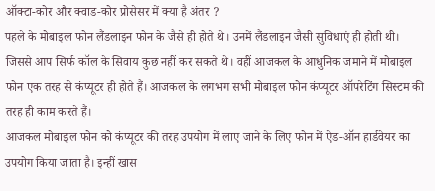ऑक्टा-कोर और क्वाड-कोर प्रोसेसर में क्या है अंतर ?
पहले के मोबाइल फोन लैंडलाइन फोन के जैसे ही होते थे। उनमें लैंडलाइन जैसी सुविधाएं ही होती थी। जिससे आप सिर्फ कॉल के सिवाय कुछ नहीं कर सकते थे। वहीं आजकल के आधुनिक जमाने में मोबाइल फोन एक तरह से कंप्यूटर ही होते हैं। आजकल के लगभग सभी मोबाइल फोन कंप्यूटर ऑपरेटिंग सिस्टम की तरह ही काम करते हैं।
आजकल मोबाइल फोन को कंप्यूटर की तरह उपयोग में लाए जाने के लिए फोन में ऐड-ऑन हार्डवेयर का उपयोग किया जाता है। इन्हीं खास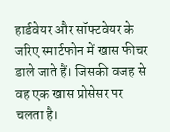हार्डवेयर और सॉफ्टवेयर के जरिए स्मार्टफोन में खास फीचर डाले जाते हैं। जिसकी वजह से वह एक खास प्रोसेसर पर चलता है।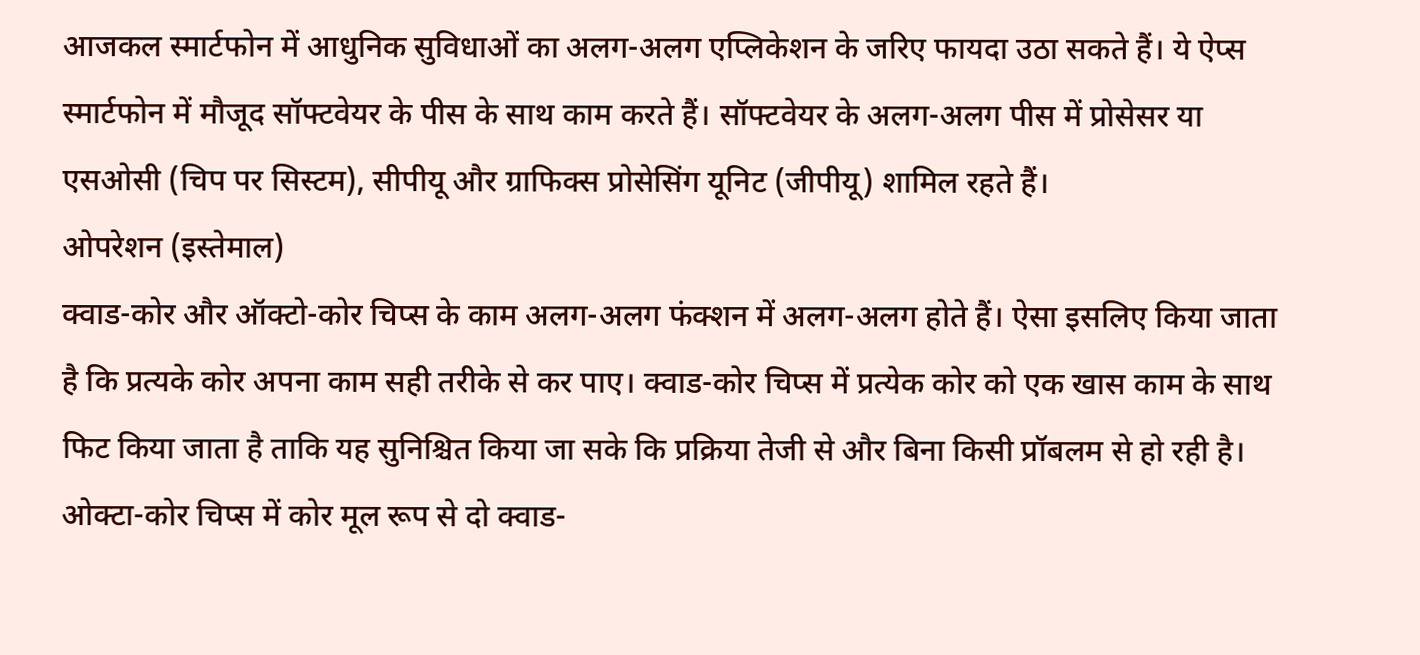आजकल स्मार्टफोन में आधुनिक सुविधाओं का अलग-अलग एप्लिकेशन के जरिए फायदा उठा सकते हैं। ये ऐप्स स्मार्टफोन में मौजूद सॉफ्टवेयर के पीस के साथ काम करते हैं। सॉफ्टवेयर के अलग-अलग पीस में प्रोसेसर या एसओसी (चिप पर सिस्टम), सीपीयू और ग्राफिक्स प्रोसेसिंग यूनिट (जीपीयू) शामिल रहते हैं।
ओपरेशन (इस्तेमाल)
क्वाड-कोर और ऑक्टो-कोर चिप्स के काम अलग-अलग फंक्शन में अलग-अलग होते हैं। ऐसा इसलिए किया जाता है कि प्रत्यके कोर अपना काम सही तरीके से कर पाए। क्वाड-कोर चिप्स में प्रत्येक कोर को एक खास काम के साथ फिट किया जाता है ताकि यह सुनिश्चित किया जा सके कि प्रक्रिया तेजी से और बिना किसी प्रॉबलम से हो रही है। ओक्टा-कोर चिप्स में कोर मूल रूप से दो क्वाड-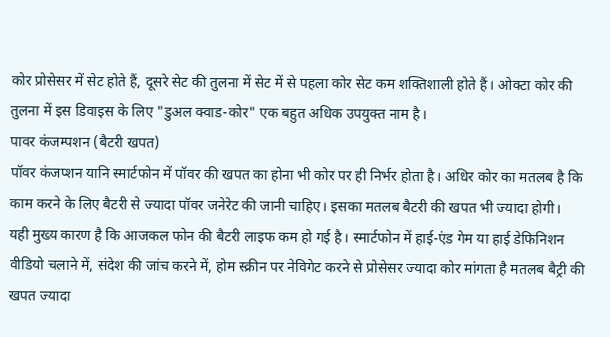कोर प्रोसेसर में सेट होते हैं, दूसरे सेट की तुलना में सेट में से पहला कोर सेट कम शक्तिशाली होते हैं। ओक्टा कोर की तुलना में इस डिवाइस के लिए "डुअल क्वाड-कोर" एक बहुत अधिक उपयुक्त नाम है।
पावर कंजम्पशन (बैटरी खपत)
पॉवर कंजप्शन यानि स्मार्टफोन में पॉवर की खपत का होना भी कोर पर ही निर्भर होता है। अधिर कोर का मतलब है कि काम करने के लिए बैटरी से ज्यादा पॉवर जनेरेट की जानी चाहिए। इसका मतलब बैटरी की खपत भी ज्यादा होगी।
यही मुख्य कारण है कि आजकल फोन की बैटरी लाइफ कम हो गई है। स्मार्टफोन में हाई-एंड गेम या हाई डेफिनिशन वीडियो चलाने में, संदेश की जांच करने में, होम स्क्रीन पर नेविगेट करने से प्रोसेसर ज्यादा कोर मांगता है मतलब बैट्री की खपत ज्यादा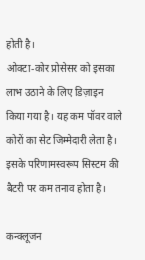होती है।
ओक्टा-कोर प्रोसेसर को इसका लाभ उठाने के लिए डिज़ाइन किया गया है। यह कम पॉवर वाले कोरों का सेट जिम्मेदारी लेता है। इसके परिणामस्वरूप सिस्टम की बैटरी पर कम तनाव होता है।

कन्क्लूजन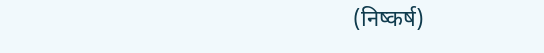(निष्कर्ष)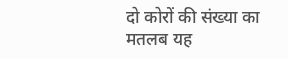दो कोरों की संख्या का मतलब यह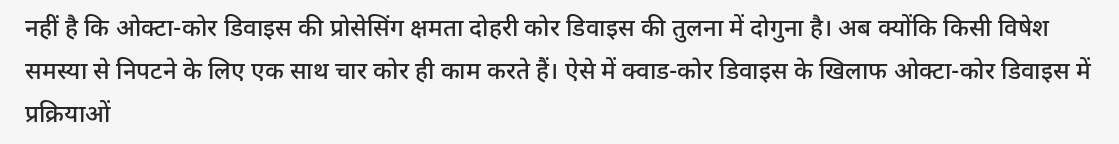नहीं है कि ओक्टा-कोर डिवाइस की प्रोसेसिंग क्षमता दोहरी कोर डिवाइस की तुलना में दोगुना है। अब क्योंकि किसी विषेश समस्या से निपटने के लिए एक साथ चार कोर ही काम करते हैं। ऐसे में क्वाड-कोर डिवाइस के खिलाफ ओक्टा-कोर डिवाइस में प्रक्रियाओं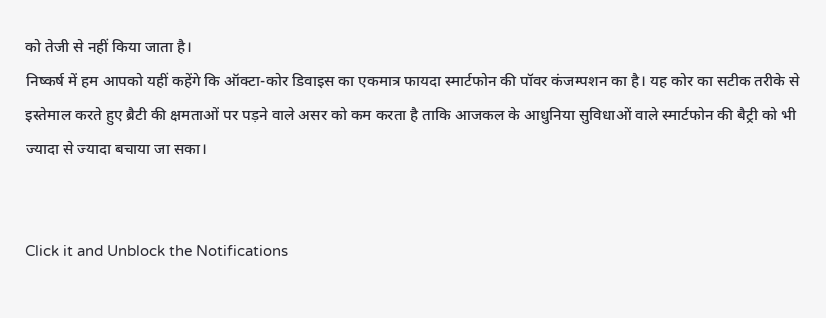को तेजी से नहीं किया जाता है।
निष्कर्ष में हम आपको यहीं कहेंगे कि ऑक्टा-कोर डिवाइस का एकमात्र फायदा स्मार्टफोन की पॉवर कंजम्पशन का है। यह कोर का सटीक तरीके से इस्तेमाल करते हुए ब्रैटी की क्षमताओं पर पड़ने वाले असर को कम करता है ताकि आजकल के आधुनिया सुविधाओं वाले स्मार्टफोन की बैट्री को भी ज्यादा से ज्यादा बचाया जा सका।


Click it and Unblock the Notifications